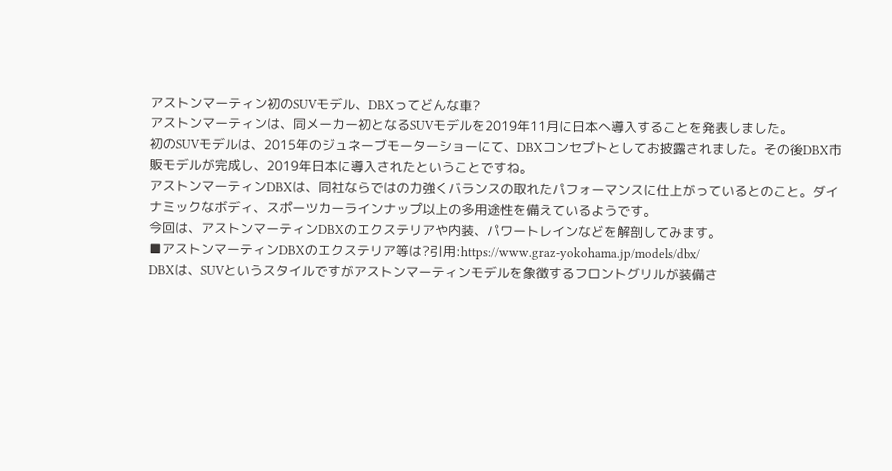アストンマーティン初のSUVモデル、DBXってどんな車?
アストンマーティンは、同メーカー初となるSUVモデルを2019年11月に日本へ導入することを発表しました。
初のSUVモデルは、2015年のジュネーブモーターショーにて、DBXコンセプトとしてお披露されました。その後DBX市販モデルが完成し、2019年日本に導入されたということですね。
アストンマーティンDBXは、同社ならではの力強くバランスの取れたパフォーマンスに仕上がっているとのこと。ダイナミックなボディ、スポーツカーラインナップ以上の多用途性を備えているようです。
今回は、アストンマーティンDBXのエクステリアや内装、パワートレインなどを解剖してみます。
■アストンマーティンDBXのエクステリア等は?引用:https://www.graz-yokohama.jp/models/dbx/
DBXは、SUVというスタイルですがアストンマーティンモデルを象徴するフロントグリルが装備さ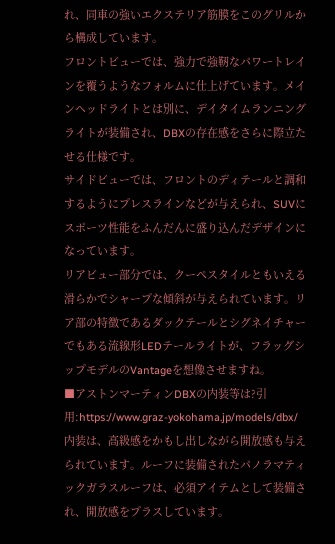れ、同車の強いエクステリア筋膜をこのグリルから構成しています。
フロントビューでは、強力で強靭なパワートレインを覆うようなフォルムに仕上げています。メインヘッドライトとは別に、デイタイムランニングライトが装備され、DBXの存在感をさらに際立たせる仕様です。
サイドビューでは、フロントのディテールと調和するようにプレスラインなどが与えられ、SUVにスポーツ性能をふんだんに盛り込んだデザインになっています。
リアビュー部分では、クーペスタイルともいえる滑らかでシャープな傾斜が与えられています。リア部の特徴であるダックテールとシグネイチャーでもある流線形LEDテールライトが、フラッグシップモデルのVantageを想像させますね。
■アストンマーティンDBXの内装等は?引用:https://www.graz-yokohama.jp/models/dbx/
内装は、高級感をかもし出しながら開放感も与えられています。ルーフに装備されたパノラマティックガラスルーフは、必須アイテムとして装備され、開放感をプラスしています。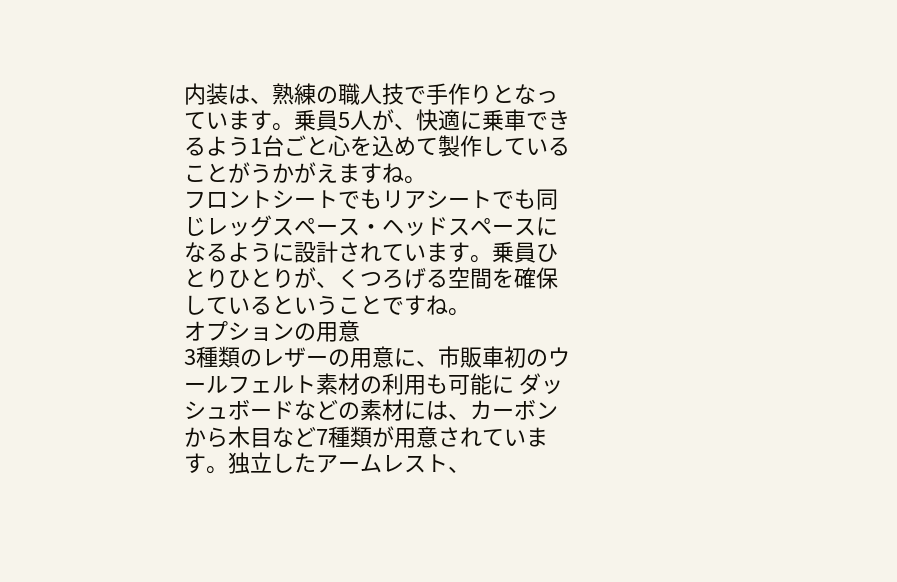内装は、熟練の職人技で手作りとなっています。乗員5人が、快適に乗車できるよう1台ごと心を込めて製作していることがうかがえますね。
フロントシートでもリアシートでも同じレッグスペース・ヘッドスペースになるように設計されています。乗員ひとりひとりが、くつろげる空間を確保しているということですね。
オプションの用意
3種類のレザーの用意に、市販車初のウールフェルト素材の利用も可能に ダッシュボードなどの素材には、カーボンから木目など7種類が用意されています。独立したアームレスト、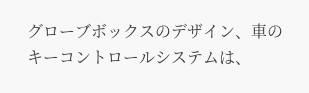グローブボックスのデザイン、車のキーコントロールシステムは、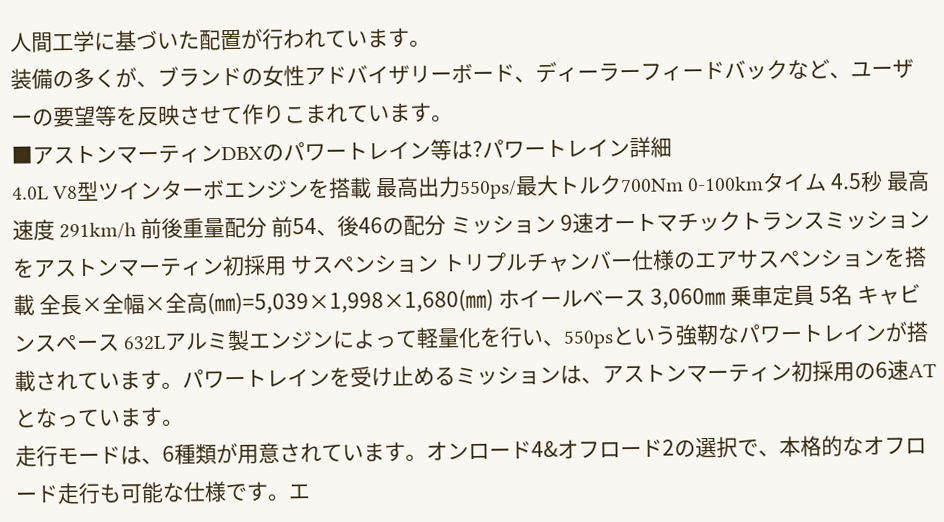人間工学に基づいた配置が行われています。
装備の多くが、ブランドの女性アドバイザリーボード、ディーラーフィードバックなど、ユーザーの要望等を反映させて作りこまれています。
■アストンマーティンDBXのパワートレイン等は?パワートレイン詳細
4.0L V8型ツインターボエンジンを搭載 最高出力550ps/最大トルク700Nm 0-100kmタイム 4.5秒 最高速度 291km/h 前後重量配分 前54、後46の配分 ミッション 9速オートマチックトランスミッションをアストンマーティン初採用 サスペンション トリプルチャンバー仕様のエアサスペンションを搭載 全長×全幅×全高(㎜)=5,039×1,998×1,680(㎜) ホイールベース 3,060㎜ 乗車定員 5名 キャビンスペース 632Lアルミ製エンジンによって軽量化を行い、550psという強靭なパワートレインが搭載されています。パワートレインを受け止めるミッションは、アストンマーティン初採用の6速ATとなっています。
走行モードは、6種類が用意されています。オンロード4&オフロード2の選択で、本格的なオフロード走行も可能な仕様です。エ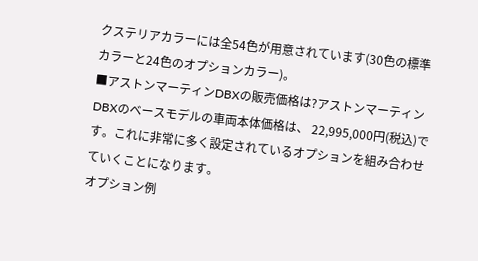クステリアカラーには全54色が用意されています(30色の標準カラーと24色のオプションカラー)。
■アストンマーティンDBXの販売価格は?アストンマーティンDBXのベースモデルの車両本体価格は、 22,995,000円(税込)です。これに非常に多く設定されているオプションを組み合わせていくことになります。
オプション例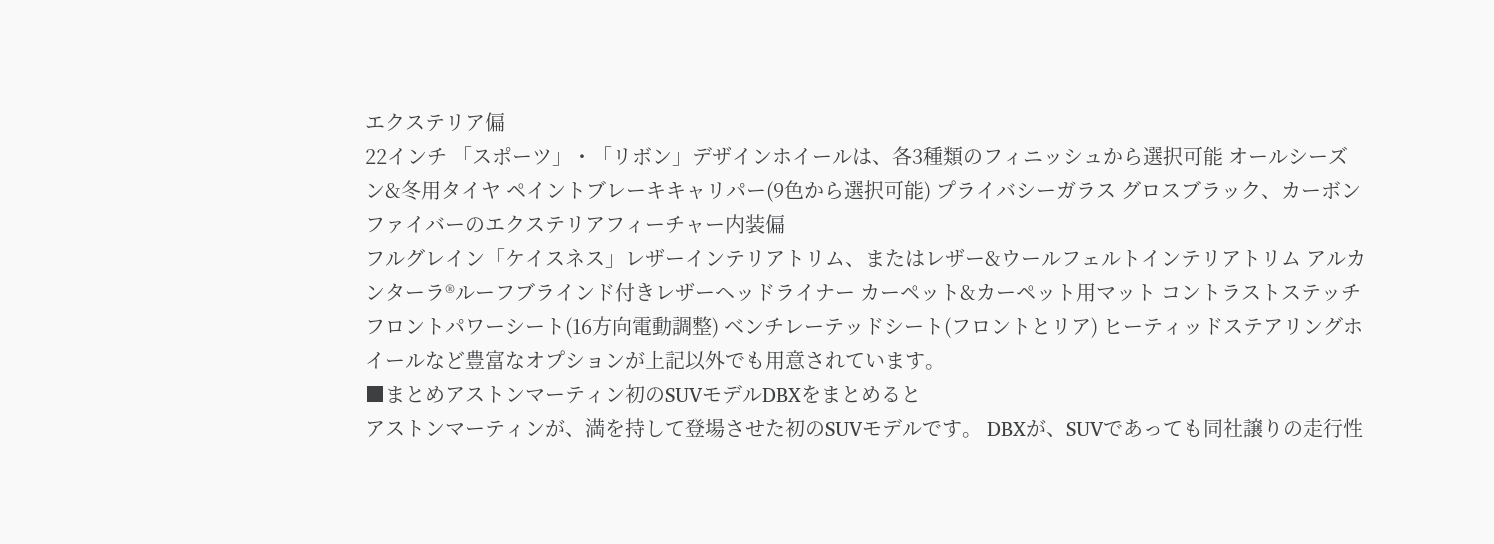エクステリア偏
22インチ 「スポーツ」・「リボン」デザインホイールは、各3種類のフィニッシュから選択可能 オールシーズン&冬用タイヤ ペイントブレーキキャリパー(9色から選択可能) プライバシーガラス グロスブラック、カーボンファイバーのエクステリアフィーチャー内装偏
フルグレイン「ケイスネス」レザーインテリアトリム、またはレザー&ウールフェルトインテリアトリム アルカンターラ®ルーフブラインド付きレザーヘッドライナー カーペット&カーペット用マット コントラストステッチ フロントパワーシート(16方向電動調整) ベンチレーテッドシート(フロントとリア) ヒーティッドステアリングホイールなど豊富なオプションが上記以外でも用意されています。
■まとめアストンマーティン初のSUVモデルDBXをまとめると
アストンマーティンが、満を持して登場させた初のSUVモデルです。 DBXが、SUVであっても同社譲りの走行性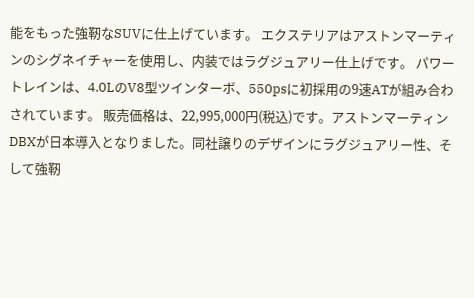能をもった強靭なSUVに仕上げています。 エクステリアはアストンマーティンのシグネイチャーを使用し、内装ではラグジュアリー仕上げです。 パワートレインは、4.0LのV8型ツインターボ、550psに初採用の9速ATが組み合わされています。 販売価格は、22,995,000円(税込)です。アストンマーティンDBXが日本導入となりました。同社譲りのデザインにラグジュアリー性、そして強靭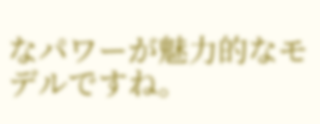なパワーが魅力的なモデルですね。